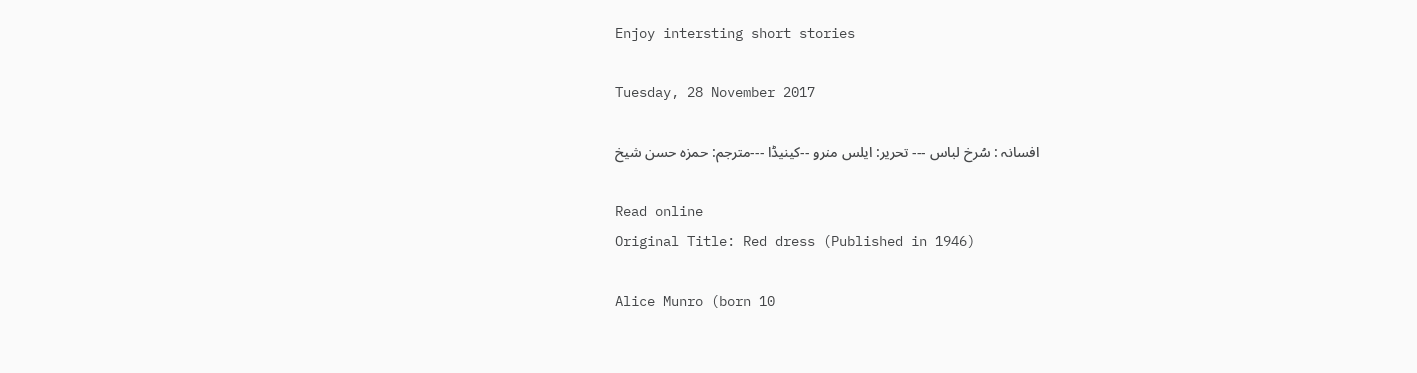Enjoy intersting short stories

Tuesday, 28 November 2017

افسانہ : سُرخ لباس --- تحریر: ایلس منرو --کینیڈا ---مترجم: حمزہ حسن شیخ

Read online
Original Title: Red dress (Published in 1946)

Alice Munro (born 10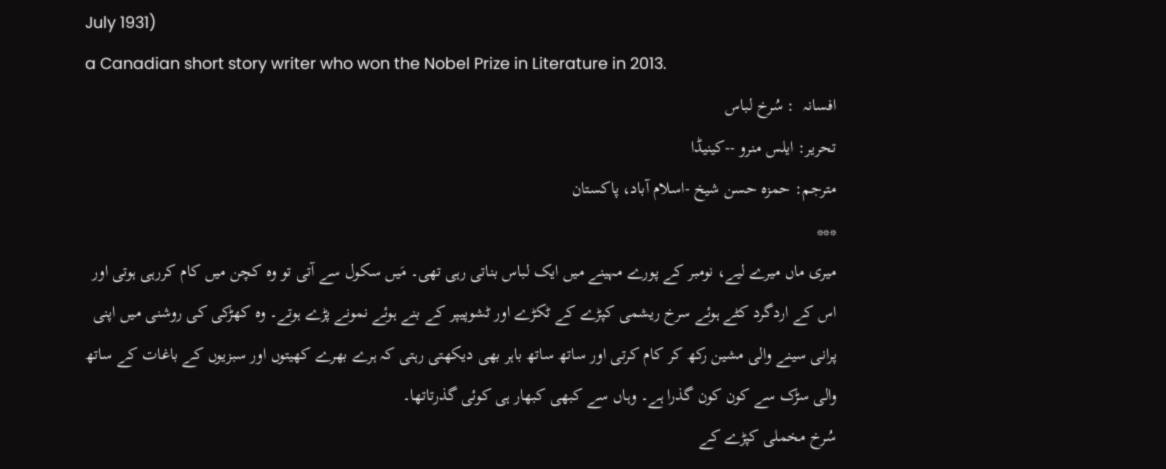July 1931)
a Canadian short story writer who won the Nobel Prize in Literature in 2013.
افسانہ  : سُرخ لباس
تحریر: ایلس منرو --کینیڈا
مترجم: حمزہ حسن شیخ -اسلام آباد، پاکستان
***
میری ماں میرے لیے، نومبر کے پورے مہینے میں ایک لباس بناتی رہی تھی۔ مَیں سکول سے آتی تو وہ کچن میں کام کررہی ہوتی اور اس کے اردگرد کٹے ہوئے سرخ ریشمی کپڑے کے ٹکڑے اور ٹشوپیپر کے بنے ہوئے نمونے پڑے ہوتے۔ وہ کھڑکی کی روشنی میں اپنی پرانی سینے والی مشین رکھ کر کام کرتی اور ساتھ ساتھ باہر بھی دیکھتی رہتی کہ ہرے بھرے کھیتوں اور سبزیوں کے باغات کے ساتھ والی سڑک سے کون کون گذرا ہے۔ وہاں سے کبھی کبھار ہی کوئی گذرتاتھا۔
سُرخ مخملی کپڑے کے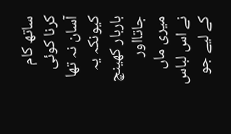ساتھ کام کرنا کوئی آسان نہ تھا کیونکہ یہ باربار کھینچ جاتااور میری ماں نے اس لباس کے لیے جو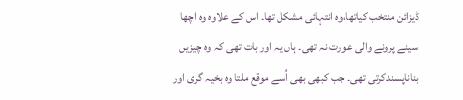ڈیزائن منتخب کیاتھا،وہ انتہائی مشکل تھا۔ اس کے علاوہ وہ اچھا سینے پرونے والی عورت نہ تھی۔ ہاں یہ اور بات تھی کہ وہ چیزیں بناناپسندکرتی تھی۔ جب کبھی بھی اُسے موقع ملتا وہ بخیہ گری اور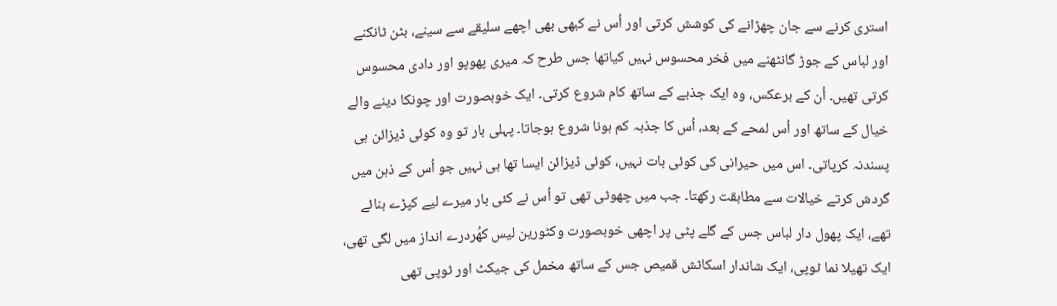استری کرنے سے جان چھڑانے کی کوشش کرتی اور اُس نے کبھی بھی اچھے سلیقے سے سینے، بٹن ٹانکنے اور لباس کے جوڑ گانٹھنے میں فخر محسوس نہیں کیاتھا جس طرح کہ میری پھوپو اور دادی محسوس کرتی تھیں۔ اُن کے برعکس، وہ ایک جذبے کے ساتھ کام شروع کرتی۔ ایک خوبصورت اور چونکا دینے والے خیال کے ساتھ اور اُس لمحے کے بعد، اُس کا جذبہ کم ہونا شروع ہوجاتا۔ پہلی بار تو وہ کوئی ڈیزائن ہی پسندنہ کرپاتی۔ اس میں حیرانی کی کوئی بات نہیں، کوئی ڈیزائن ایسا تھا ہی نہیں جو اُس کے ذہن میں گردش کرتے خیالات سے مطابقت رکھتا۔ جب میں چھوٹی تھی تو اُس نے کئی بار میرے لیے کپڑے بنائے تھے، ایک پھول دار لباس جس کے گلے پٹی پر اچھی خوبصورت وکٹورین لیس کھُردرے انداز میں لگی تھی، ایک تھیلا نما ٹوپی، ایک شاندار اسکاٹش قمیص جس کے ساتھ مخمل کی جیکٹ اور ٹوپی تھی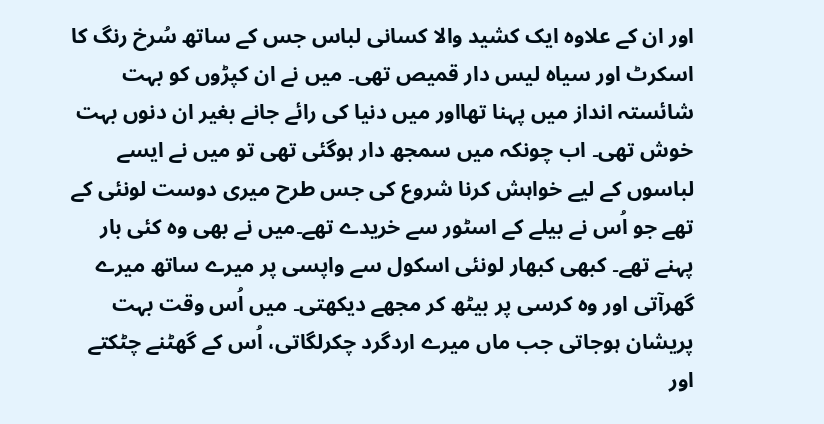اور ان کے علاوہ ایک کشید والا کسانی لباس جس کے ساتھ سُرخ رنگ کا اسکرٹ اور سیاہ لیس دار قمیص تھی۔ میں نے ان کپڑوں کو بہت شائستہ انداز میں پہنا تھااور میں دنیا کی رائے جانے بغیر ان دنوں بہت خوش تھی۔ اب چونکہ میں سمجھ دار ہوگئی تھی تو میں نے ایسے لباسوں کے لیے خواہش کرنا شروع کی جس طرح میری دوست لونئی کے تھے جو اُس نے بیلے کے اسٹور سے خریدے تھے۔میں نے بھی وہ کئی بار پہنے تھے۔ کبھی کبھار لونئی اسکول سے واپسی پر میرے ساتھ میرے گھرآتی اور وہ کرسی پر بیٹھ کر مجھے دیکھتی۔ میں اُس وقت بہت پریشان ہوجاتی جب ماں میرے اردگرد چکرلگاتی، اُس کے گھٹنے چٹکتے اور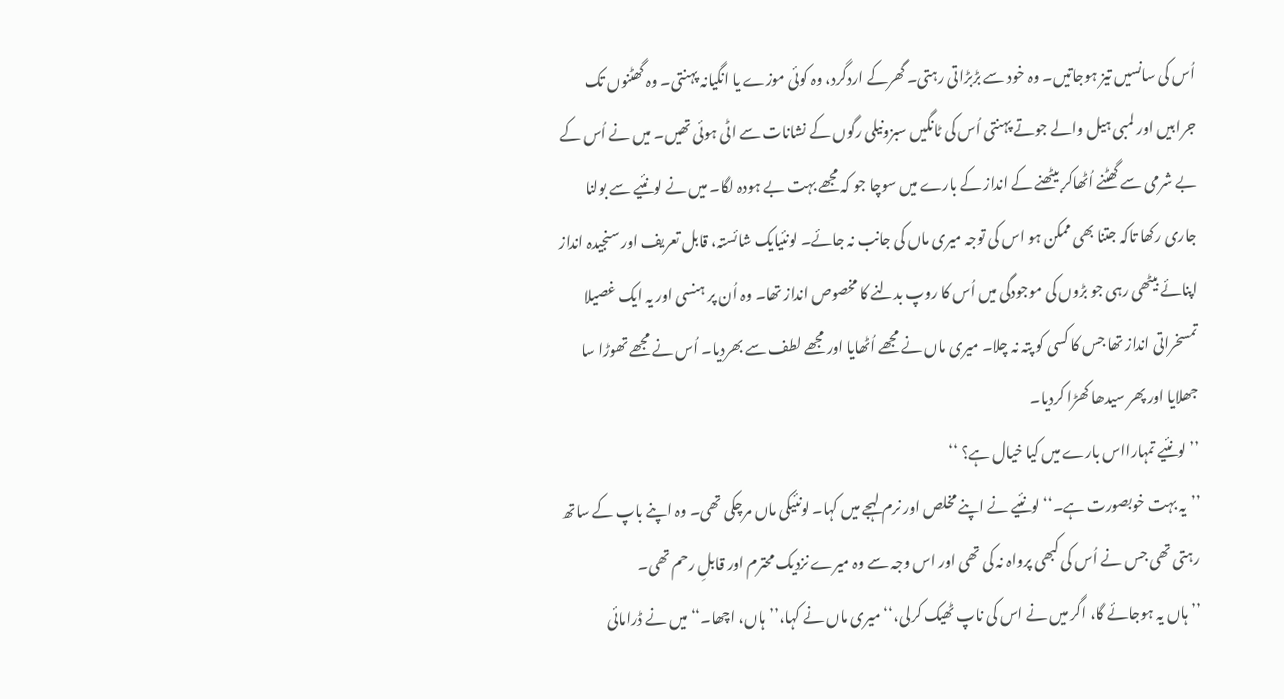اُس کی سانسیں تیز ہوجاتیں۔ وہ خود سے بڑبڑاتی رہتی۔ گھرکے اردگرد، وہ کوئی موزے یا انگیانہ پہنتی۔ وہ گھٹنوں تک جرابیں اور لمبی ہیل والے جوتے پہنتی اُس کی ٹانگیں سبزونیلی رگوں کے نشانات سے اٹی ہوئی تھیں۔ میں نے اُس کے بے شرمی سے گھٹنے اُٹھاکر بیٹھنے کے انداز کے بارے میں سوچا جو کہ مجھے بہت بے ہودہ لگا۔ میں نے لونئیے سے بولنا جاری رکھا تاکہ جتنا بھی ممکن ہو اس کی توجہ میری ماں کی جانب نہ جائے۔ لونئیایک شائستہ، قابل تعریف اور سنجیدہ انداز اپنائے بیٹھی رہی جو بڑوں کی موجودگی میں اُس کا روپ بدلنے کا مخصوص انداز تھا۔ وہ اُن پر ہنسی اور یہ ایک غصیلا تمسخراتی انداز تھا جس کا کسی کو پتہ نہ چلا۔ میری ماں نے مجھے اُٹھایا اور مجھے لطف سے بھردیا۔ اُس نے مجھے تھوڑا سا جھلایا اور پھر سیدھا کھڑا کردیا۔
’’ لونئیے تمہارااس بارے میں کیا خیال ہے؟ ‘‘
’’یہ بہت خوبصورت ہے۔‘‘ لونئیے نے اپنے مخلص اور نرم لہجے میں کہا۔ لونئیکی ماں مرچکی تھی۔ وہ اپنے باپ کے ساتھ رہتی تھی جس نے اُس کی کبھی پرواہ نہ کی تھی اور اس وجہ سے وہ میرے نزدیک محترم اور قابلِ رحم تھی۔
’’ہاں یہ ہوجائے گا، اگر میں نے اس کی ناپ ٹھیک کرلی،‘‘میری ماں نے کہا،’’ہاں، اچھا۔‘‘میں نے ڈرامائی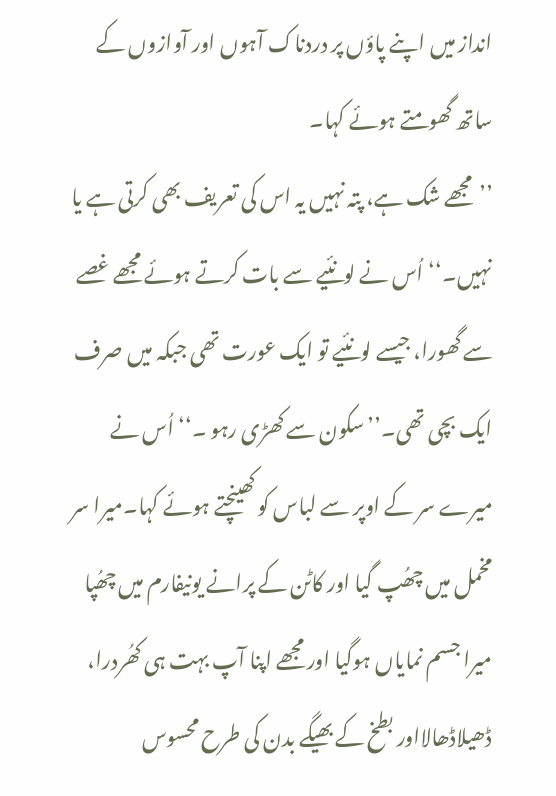انداز میں اپنے پاؤں پر دردناک آہوں اور آوازوں کے ساتھ گھومتے ہوئے کہا۔
’’مجھے شک ہے، پتہ نہیں یہ اس کی تعریف بھی کرتی ہے یا نہیں۔‘‘اُس نے لونئیے سے بات کرتے ہوئے مجھے غصے سے گھورا، جیسے لونئیے تو ایک عورت تھی جبکہ میں صرف ایک بچی تھی۔’’سکون سے کھڑی رہو ۔‘‘ اُس نے میرے سر کے اوپر سے لباس کو کھینچتے ہوئے کہا۔میرا سر مخمل میں چھُپ گیا اور کاٹن کے پرانے یونیفارم میں چھُپا میرا جسم نمایاں ہوگیا اور مجھے اپنا آپ بہت ہی کھُردرا، ڈھیلاڈھالااور بطخ کے بھیگے بدن کی طرح محسوس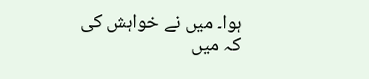ہوا۔ میں نے خواہش کی کہ میں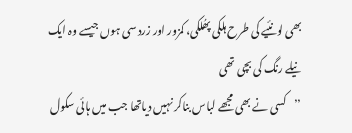بھی لونئیے کی طرح ہلکی پھُلکی، کمزور اور زرد سی ہوں جیسے وہ ایک نیلے رنگ کی بچی تھی
’’کسی نے بھی مجھے لباس بناکر نہیں دیاتھا جب میں ہائی سکول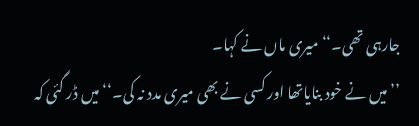جارہی تھی۔‘‘میری ماں نے کہا۔
’’میں نے خود بنایاتھا اور کسی نے بھی میری مدد نہ کی۔‘‘میں ڈر گئی کہ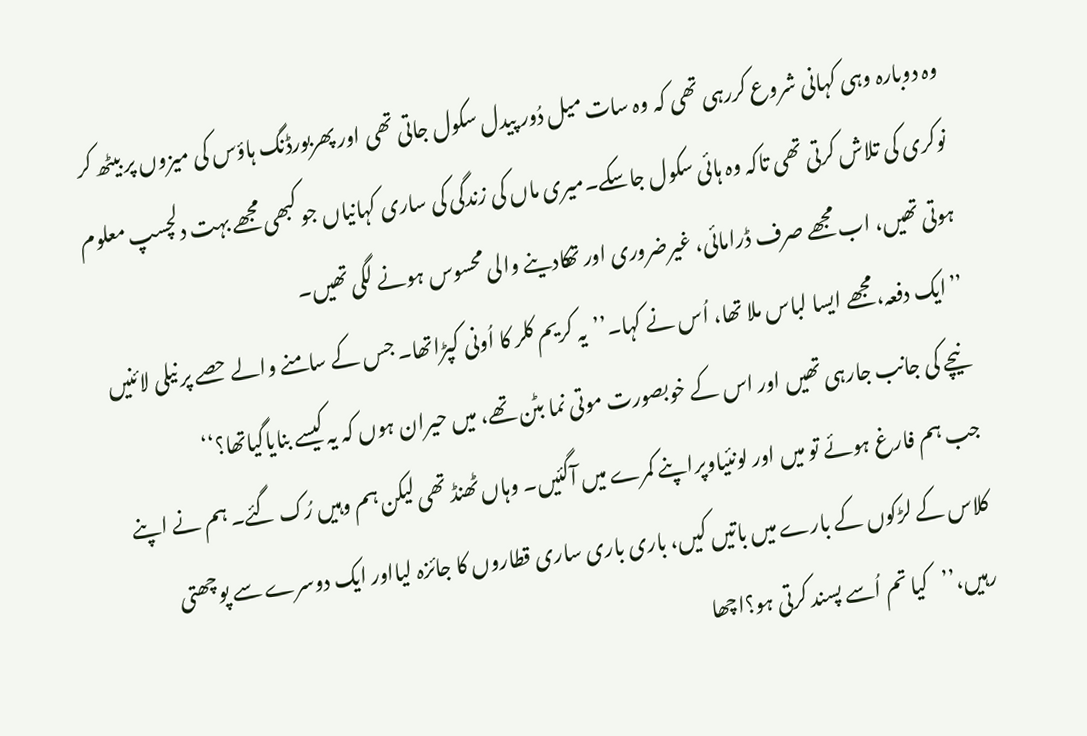وہ دوبارہ وہی کہانی شروع کررہی تھی کہ وہ سات میل دُور پیدل سکول جاتی تھی اور پھربورڈنگ ہاؤس کی میزوں پر بیٹھ کر نوکری کی تلاش کرتی تھی تاکہ وہ ہائی سکول جاسکے۔میری ماں کی زندگی کی ساری کہانیاں جو کبھی مجھے بہت دلچسپ معلوم ہوتی تھیں، اب مجھے صرف ڈرامائی، غیرضروری اور تھکادینے والی محسوس ہونے لگی تھیں۔
’’ایک دفعہ، مجھے ایسا لباس ملا تھا، اُس نے کہا۔’’یہ کریم کلر کا اُونی کپڑاتھا۔ جس کے سامنے والے حصے پر نیلی لائنیں نیچے کی جانب جارہی تھیں اور اس کے خوبصورت موتی نما بٹن تھے، میں حیران ہوں کہ یہ کیسے بنایاگیاتھا؟‘‘
جب ہم فارغ ہوئے تو میں اور لونئیاوپراپنے کمرے میں آگئیں۔ وہاں ٹھنڈ تھی لیکن ہم وہیں رُک گئے۔ ہم نے اپنے کلاس کے لڑکوں کے بارے میں باتیں کیں، باری باری ساری قطاروں کا جائزہ لیااور ایک دوسرے سے پوچھتی رہیں،’’کیا تم اُسے پسند کرتی ہو؟اچھا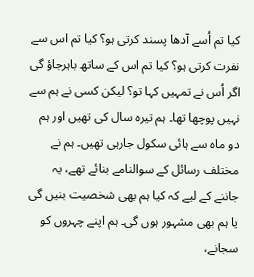کیا تم اُسے آدھا پسند کرتی ہو؟ کیا تم اس سے نفرت کرتی ہو؟ کیا تم اس کے ساتھ باہرجاؤ گی اگر اُس نے تمہیں کہا تو؟ لیکن کسی نے ہم سے نہیں پوچھا تھا۔ ہم تیرہ سال کی تھیں اور ہم دو ماہ سے ہائی سکول جارہی تھیں۔ ہم نے مختلف رسائل کے سوالنامے بنائے تھے، یہ جاننے کے لیے کہ کیا ہم بھی شخصیت بنیں گی یا ہم بھی مشہور ہوں گی۔ ہم اپنے چہروں کو سجانے،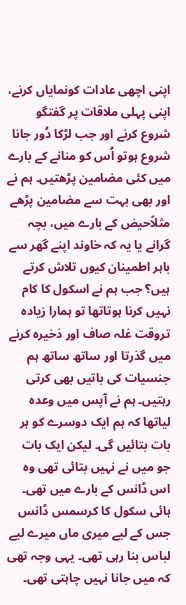اپنی اچھی عادات کونمایاں کرنے، اپنی پہلی ملاقات پر گفتگو شروع کرنے اور جب لڑکا دُور جانا شروع ہوتو اُس کو منانے کے بارے میں کئی مضامین پڑھتیں۔ ہم نے اور بھی بہت سے مضامین پڑھے مثلاًحیض کے بارے میں، بچہ گرانے یا یہ کہ خاوند اپنے گھر سے باہر اطمینان کیوں تلاش کرتے ہیں؟ جب ہم نے اسکول کا کام نہیں کرنا ہوتاتھا تو ہمارا زیادہ تروقت غلہ صاف اور ذخیرہ کرنے میں گذرتا اور ساتھ ساتھ ہم جنسیات کی باتیں بھی کرتی رہتیں۔ ہم نے آپس میں وعدہ لیاتھا کہ ہم ایک دوسرے کو ہر بات بتائیں گی۔ لیکن ایک بات جو میں نے نہیں بتائی تھی وہ اس ڈانس کے بارے میں تھی۔ ہائی سکول کا کرسمس ڈانس جس کے لیے میری ماں میرے لیے لباس بنا رہی تھی۔ یہی وجہ تھی کہ میں جانا نہیں چاہتی تھی۔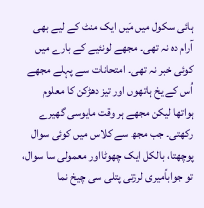ہائی سکول میں مَیں ایک منٹ کے لیے بھی آرام دہ نہ تھی۔ مجھے لونئیے کے بارے میں کوئی خبر نہ تھی۔ امتحانات سے پہلے مجھے اُس کے یخ ہاتھوں اور تیز دھڑکن کا معلوم ہواتھا لیکن مجھے ہر وقت مایوسی گھیرے رکھتی۔ جب مجھ سے کلاس میں کوئی سوال پوچھتا، بالکل ایک چھوٹااور معمولی سا سوال، تو جواباًمیری لرزتی پتلی سی چیخ نما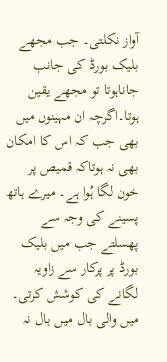آواز نکلتی۔ جب مجھے بلیک بورڈ کی جانب جاناہوتا تو مجھے یقین ہوتا۔اگرچہ ان مہینوں میں بھی جب کہ اس کا امکان بھی نہ ہوتاکہ قمیص پر خون لگا ہُوا ہے۔ میرے ہاتھ پسینے کی وجہ سے پھسلتے جب میں بلیک بورڈ پر پرکار سے زاویہ لگانے کی کوشش کرتی۔ میں والی بال میں بال نہ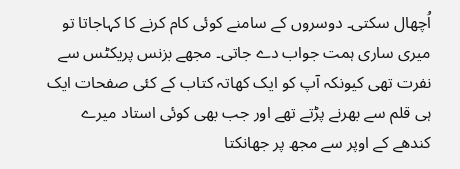اُچھال سکتی۔ دوسروں کے سامنے کوئی کام کرنے کا کہاجاتا تو میری ساری ہمت جواب دے جاتی۔ مجھے بزنس پریکٹس سے نفرت تھی کیونکہ آپ کو ایک کھاتہ کتاب کے کئی صفحات ایک ہی قلم سے بھرنے پڑتے تھے اور جب بھی کوئی استاد میرے کندھے کے اوپر سے مجھ پر جھانکتا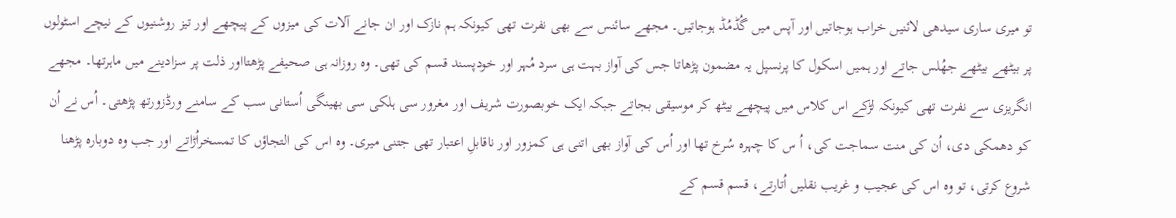تو میری ساری سیدھی لائنیں خراب ہوجاتیں اور آپس میں گُڈمُڈ ہوجاتیں۔ مجھے سائنس سے بھی نفرت تھی کیونکہ ہم نازک اور ان جانے آلات کی میزوں کے پیچھے اور تیز روشنیوں کے نیچے اسٹولوں پر بیٹھے بیٹھے جھُلس جاتے اور ہمیں اسکول کا پرنسپل یہ مضمون پڑھاتا جس کی آواز بہت ہی سرد مُہر اور خودپسند قسم کی تھی۔ وہ روزانہ ہی صحیفے پڑھتااور ذلت پر سزادینے میں ماہرتھا۔ مجھے انگریزی سے نفرت تھی کیونکہ لڑکے اس کلاس میں پیچھے بیٹھ کر موسیقی بجاتے جبکہ ایک خوبصورت شریف اور مغرور سی ہلکی سی بھینگی اُستانی سب کے سامنے ورڈزورتھ پڑھتی۔ اُس نے اُن کو دھمکی دی، اُن کی منت سماجت کی، اُ س کا چہرہ سُرخ تھا اور اُس کی آواز بھی اتنی ہی کمزور اور ناقابلِ اعتبار تھی جتنی میری۔ وہ اس کی التجاؤں کا تمسخراُڑاتے اور جب وہ دوبارہ پڑھنا شروع کرتی، تو وہ اس کی عجیب و غریب نقلیں اُتارتے، قسم قسم کے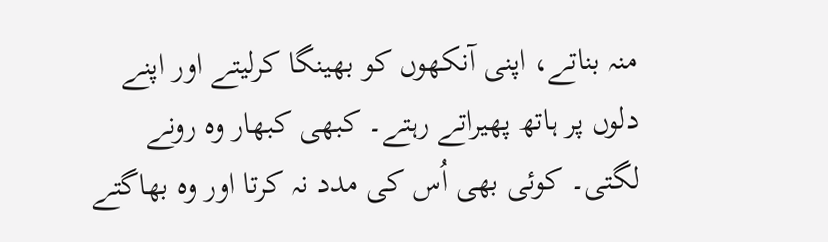منہ بناتے، اپنی آنکھوں کو بھینگا کرلیتے اور اپنے دلوں پر ہاتھ پھیراتے رہتے۔ کبھی کبھار وہ رونے لگتی۔ کوئی بھی اُس کی مدد نہ کرتا اور وہ بھاگتے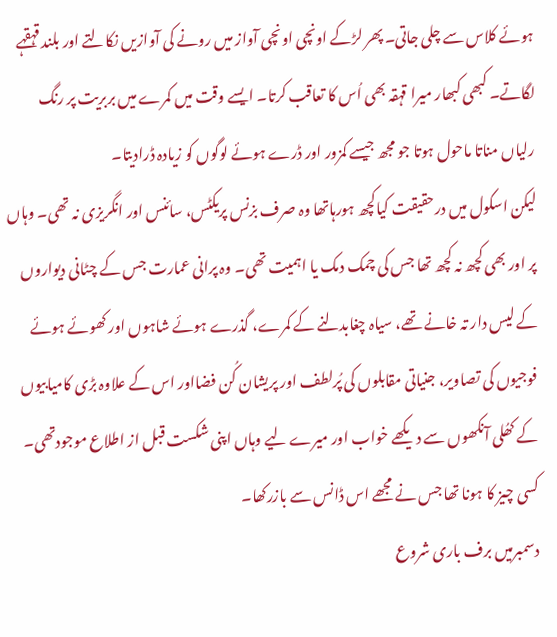ہوئے کلاس سے چلی جاتی۔ پھر لڑکے اونچی اونچی آواز میں رونے کی آوازیں نکالتے اور بلند قہقہے لگاتے۔ کبھی کبھار میرا قہقہ بھی اُس کا تعاقب کرتا۔ ایسے وقت میں کمرے میں بربریت پر رنگ رلیاں مناتا ماحول ہوتا جو مجھ جیسے کمزور اور ڈرے ہوئے لوگوں کو زیادہ ڈرادیتا۔
لیکن اسکول میں درحقیقت کیاکچھ ہورہاتھا وہ صرف بزنس پریکٹس، سائنس اور انگریزی نہ تھی۔ وہاں پر اور بھی کچھ نہ کچھ تھا جس کی چمک دمک یا اہمیت تھی۔ وہ پرانی عمارت جس کے چٹانی دیواروں کے لیس دار تہ خانے تھے، سیاہ چغابدلنے کے کمرے، گذرے ہوئے شاہوں اور کھوئے ہوئے فوجیوں کی تصاویر، جنیاتی مقابلوں کی پُرلطف اور پریشان کُن فضااور اس کے علاوہ بڑی کامیابیوں کے کھُلی آنکھوں سے دیکھے خواب اور میرے لیے وہاں اپنی شکست قبل از اطلاع موجودتھی۔ کسی چیز کا ہونا تھا جس نے مجھے اس ڈانس سے بازرکھا۔
دسمبرمیں برف باری شروع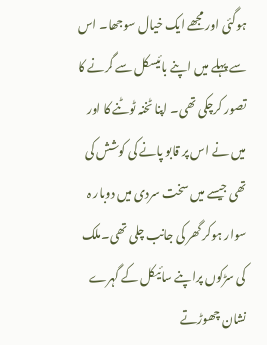ہوگئی اور مجھے ایک خیال سوجھا۔ اس سے پہلے میں اپنے بائیسکل سے گرنے کا تصور کرچکی تھی۔ اپنا ٹخنہ ٹوٹنے کا اور میں نے اس پر قابو پانے کی کوشش کی تھی جیسے میں سخت سردی میں دوبار ہ سوار ہوکر گھر کی جانب چلی تھی۔ملک کی سڑکوں پراپنے سائیکل کے گہرے نشان چھوڑتے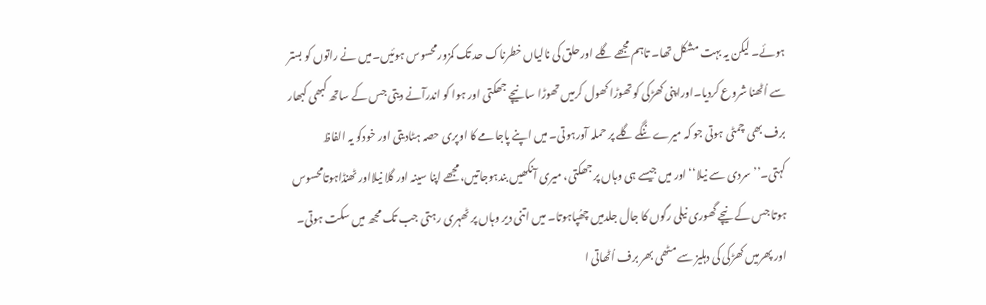ہوئے۔ لیکن یہ بہت مشکل تھا۔ تاہم مجھے گلے اورحلق کی نالیاں خطرناک حد تک کمزورمحسوس ہوئیں۔میں نے راتوں کو بستر سے اُٹھنا شروع کردیا۔اوراپنی کھڑکی کو تھوڑا کھول کرمیں تھوڑا سا نیچے جھکتی اور ہوا کو اندرآنے دیتی جس کے ساتھ کبھی کبھار برف بھی چمٹی ہوتی جو کہ میرے ننگے گلے پر حملہ آورہوتی۔ میں اپنے پاجامے کا اوپری حصہ ہٹادیتی اور خودکو یہ الفاظ کہتی۔’’سردی سے نیلا‘‘اور میں جیسے ہی وہاں پر جھکتی، میری آنکھیں بندہوجاتیں، مجھے اپنا سینہ اور گلا نیلااور ٹھنڈاہوتامحسوس ہوتا جس کے نیچے گھوری نیلی رگوں کا جال جلدمیں چھُپاہوتا۔ میں اتنی دیر وہاں پر ٹھہری رہتی جب تک مجھ میں سکت ہوتی۔ اور پھرمیں کھڑکی کی دہلیز سے مٹھی بھر برف اُٹھاتی ا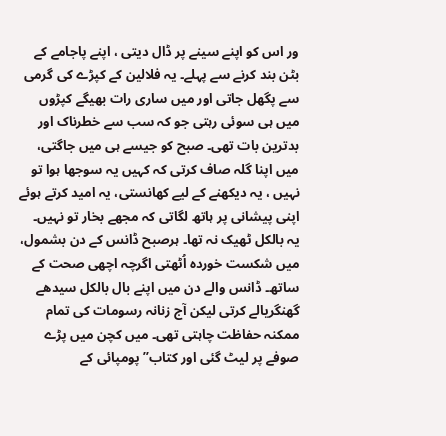ور اس کو اپنے سینے پر ڈال دیتی ، اپنے پاجامے کے بٹن بند کرنے سے پہلے۔ یہ فلالین کے کپڑے کی گرمی سے پگھل جاتی اور میں ساری رات بھیگے کپڑوں میں ہی سوئی رہتی جو کہ سب سے خطرناک اور بدترین بات تھی۔ صبح کو جیسے ہی میں جاگتی، میں اپنا گلہ صاف کرتی کہ کہیں یہ سوجھا ہوا تو نہیں ، یہ دیکھنے کے لیے کھانستی، یہ امید کرتے ہوئے اپنی پیشانی پر ہاتھ لگاتی کہ مجھے بخار تو نہیں۔ یہ بالکل ٹھیک نہ تھا۔ ہرصبح ڈانس کے دن بشمول، میں شکست خوردہ اُٹھتی اگرچہ اچھی صحت کے ساتھ۔ ڈانس والے دن میں اپنے بال بالکل سیدھے گھنگریالے کرتی لیکن آج زنانہ رسومات کی تمام ممکنہ حفاظت چاہتی تھی۔ میں کچن میں پڑے صوفے پر لیٹ گئی اور کتاب’’ پومپائی کے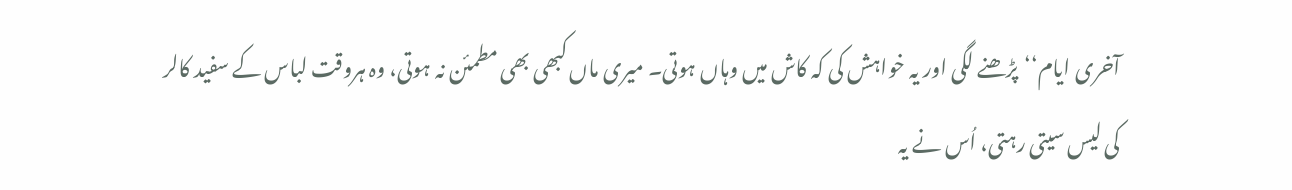آخری ایام‘‘پڑھنے لگی اور یہ خواہش کی کہ کاش میں وہاں ہوتی۔ میری ماں کبھی بھی مطمئن نہ ہوتی، وہ ہروقت لباس کے سفید کالر کی لیس سیتی رہتی، اُس نے یہ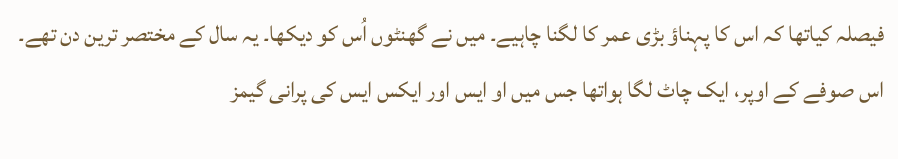فیصلہ کیاتھا کہ اس کا پہناؤ بڑی عمر کا لگنا چاہیے۔ میں نے گھنٹوں اُس کو دیکھا۔ یہ سال کے مختصر ترین دن تھے۔ اس صوفے کے اوپر، ایک چاٹ لگا ہواتھا جس میں او ایس اور ایکس ایس کی پرانی گیمز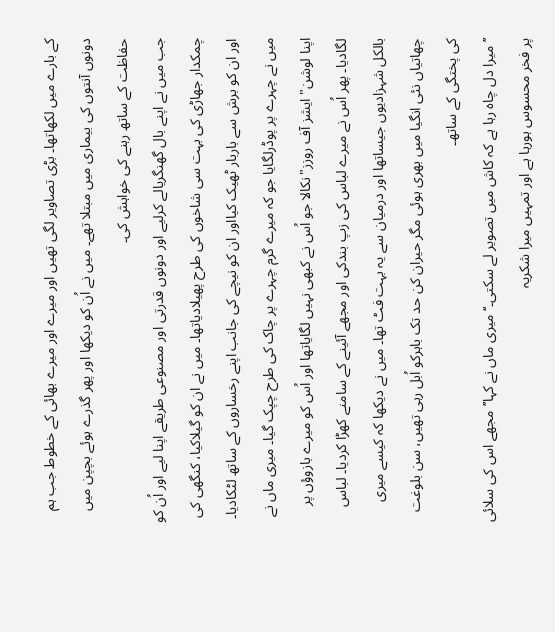کے بارے میں لکھاتھا۔ بڑی تصاویر لگی تھیں اور میرے اور میرے بھائی کے خطوط جب ہم دونوں آنتوں کی بیماری میں مبتلا تھے۔ میں نے اُن کو دیکھا اور پھر گذرے ہوئے بچپن میں حفاظت کے ساتھ رہنے کی خواہش کی۔
جب میں نے اپنے بال گھنگریالے کرلیے اور دونوں قدرتی اور مصنوعی طریقے اپنا لیے اور اُن کو چمکدار جھاڑی کی بہت سی شاخوں کی طرح پھیلادیاتھا۔ میں نے ان کو گیلاکیا، کنگھی کی اور ان کو برش سے باربار ٹھیک کیااور ان کو نیچے کی جانب اپنے رخساروں کے ساتھ لٹکادیا۔ میں نے چہرے پر پوڈرلگایا جو کہ میرے گرم چہرے پر چاک کی طرح چپک گیا۔ میری ماں نے اپنا لوشن"ایشز آف روزز"نکالا جو اُس نے کبھی نہیں لگایاتھا اور اُس کو میرے بازوؤں پر لگادیا۔ پھر اُس نے میرے لباس کی زپ بندکی اور مجھے آئینے کے سامنے کھڑا کردیا۔ لباس بالکل شہزادیوں جیساتھا اور درمیان سے یہ بہت فٹ تھا۔ میں نے دیکھا کہ کیسے میری چھاتیاں نئی انگیا میں بھری ہوئی مگر حیران کن حد تک باہرکو اُبل رہی تھیں، سن بلوغت کی پختگی کے ساتھ۔
’’میرا دل چاہ رہا ہے کہ کاش میں تصویر لے سکتی۔‘‘میری ماں نے کہا’’مجھے اس کی سلائی پر فخر محسوس ہورہا ہے اور تمہیں میرا شکریہ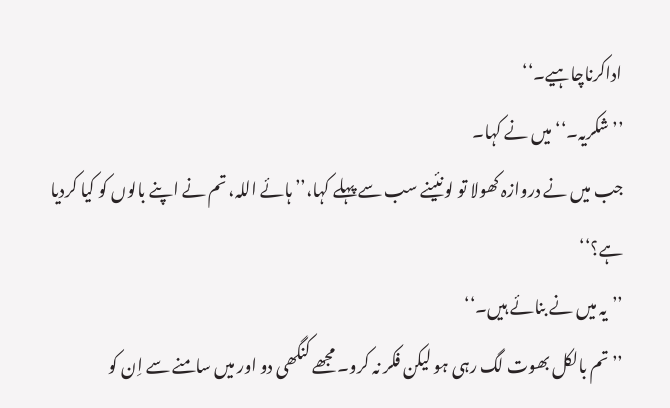اداکرناچاہیے۔‘‘
’’شکریہ۔‘‘میں نے کہا۔
جب میں نے دروازہ کھولا تو لونئینے سب سے پہلے کہا،’’ہائے اللہ، تم نے اپنے بالوں کو کیا کردیا ہے؟‘‘
’’یہ میں نے بنائے ہیں۔‘‘
’’تم بالکل بھوت لگ رہی ہو لیکن فکر نہ کرو۔ مجھے کنگھی دو اور میں سامنے سے اِن کو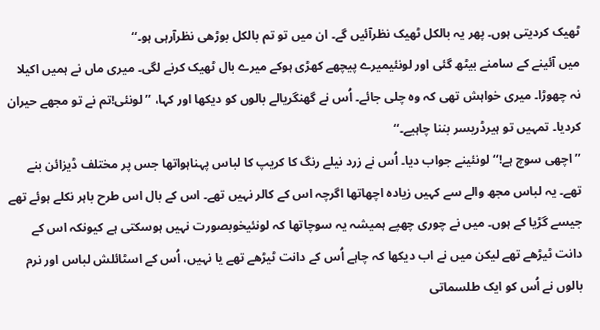ٹھیک کردیتی ہوں۔ پھر یہ بالکل ٹھیک نظرآئیں گے۔ ان میں تو تم بالکل بوڑھی نظرآرہی ہو۔‘‘
میں آئینے کے سامنے بیٹھ گئی اور لونئیمیرے پیچھے کھڑی ہوکے میرے بال ٹھیک کرنے لگی۔ میری ماں نے ہمیں اکیلا نہ چھوڑا۔ میری خواہش تھی کہ وہ چلی جائے۔ اُس نے گھنگریالے بالوں کو دیکھا اور کہا، ’’ لونئی!تم نے تو مجھے حیران کردیا۔ تمہیں تو ہیرڈریسر بننا چاہیے۔‘‘
’’اچھی سوچ ہے!‘‘ لونئینے جواب دیا۔ اُس نے زرد نیلے رنگ کا کریپ کا لباس پہناہواتھا جس پر مختلف ڈیزائن بنے تھے۔ یہ لباس مجھ والے سے کہیں زیادہ اچھاتھا اگرچہ اس کے کالر نہیں تھے۔ اس کے بال اس طرح باہر نکلے ہوئے تھے جیسے گڑیا کے ہوں۔ میں نے چوری چھپے ہمیشہ یہ سوچاتھا کہ لونئیخوبصورت نہیں ہوسکتی ہے کیونکہ اس کے دانت ٹیڑھے تھے لیکن میں نے اب دیکھا کہ چاہے اُس کے دانت ٹیڑھے تھے یا نہیں، اُس کے اسٹائلش لباس اور نرم بالوں نے اُس کو ایک طلسماتی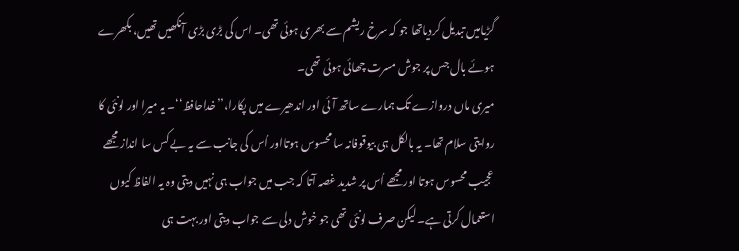گڑیامیں تبدیل کردیاتھا جو کہ سرخ ریشم سے بھری ہوئی تھی۔ اس کی بڑی بڑی آنکھیں تھیں، بکھرے ہوئے بال جس پر جوش مسرت چھائی ہوئی تھی۔
میری ماں دروازے تک ہمارے ساتھ آئی اور اندھیرے میں پکارا،’’خداحافظ‘‘۔ یہ میرا اور لونئی کا روایتی سلام تھا۔ یہ بالکل ہی بیوقوفانہ سا محسوس ہوتااور اُس کی جانب سے یہ بے کس سا انداز مجھے عجیب محسوس ہوتا اور مجھے اُس پر شدید غصہ آتا کہ جب میں جواب ہی نہیں دیتی وہ یہ الفاظ کیوں استعمال کرتی ہے۔ لیکن صرف لونئی تھی جو خوش دلی سے جواب دیتی اور بہت ہی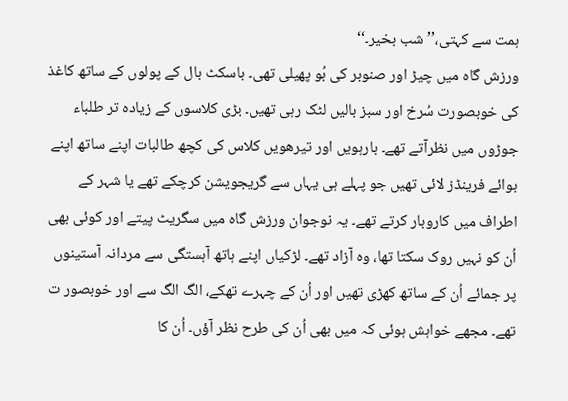ہمت سے کہتی،’’شب بخیر۔‘‘
ورزش گاہ میں چیڑ اور صنوبر کی بُو پھیلی تھی۔ باسکٹ بال کے پولوں کے ساتھ کاغذ کی خوبصورت سُرخ اور سبز بالیں لٹک رہی تھیں۔ بڑی کلاسوں کے زیادہ تر طلباء جوڑوں میں نظرآتے تھے۔ بارہویں اور تیرھویں کلاس کی کچھ طالبات اپنے ساتھ اپنے بوائے فرینڈز لائی تھیں جو پہلے ہی یہاں سے گریجویشن کرچکے تھے یا شہر کے اطراف میں کاروبار کرتے تھے۔ یہ نوجوان ورزش گاہ میں سگریٹ پیتے اور کوئی بھی اُن کو نہیں روک سکتا تھا، وہ آزاد تھے۔ لڑکیاں اپنے ہاتھ آہستگی سے مردانہ آستینوں پر جمائے اُن کے ساتھ کھڑی تھیں اور اُن کے چہرے تھکے، الگ الگ سے اور خوبصور ت تھے۔ مجھے خواہش ہوئی کہ میں بھی اُن کی طرح نظر آؤں۔ اُن کا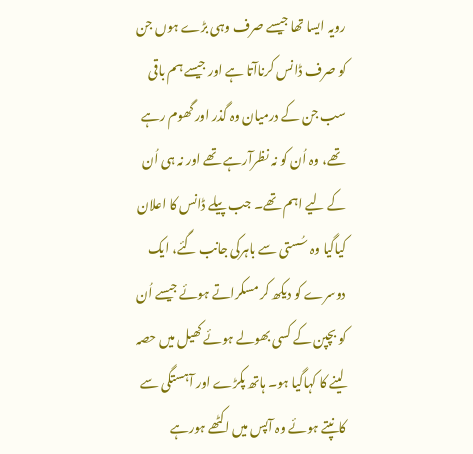رویہ ایسا تھا جیسے صرف وہی بڑے ہوں جن کو صرف ڈانس کرناآتا ہے اور جیسے ہم باقی سب جن کے درمیان وہ گذر اور گھوم رہے تھے، وہ اُن کو نہ نظرآرہے تھے اور نہ ہی اُن کے لیے اہم تھے۔ جب پیلے ڈانس کا اعلان کیاگیا وہ سُستی سے باہرکی جانب گئے، ایک دوسرے کو دیکھ کر مسکراتے ہوئے جیسے اُن کو بچپن کے کسی بھولے ہوئے کھیل میں حصہ لینے کا کہاگیا ہو۔ ہاتھ پکڑے اور آہستگی سے کانپتے ہوئے وہ آپس میں اکٹھے ہورہے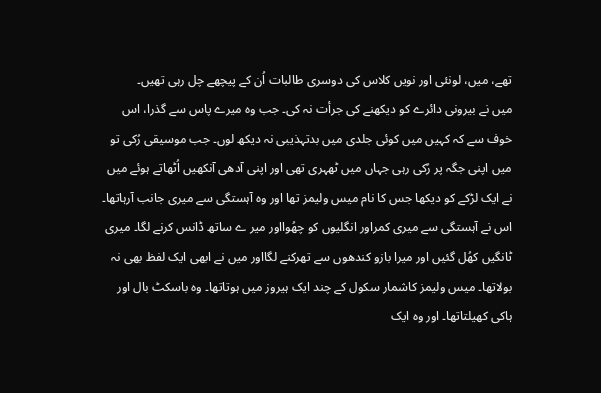تھے، میں، لونئی اور نویں کلاس کی دوسری طالبات اُن کے پیچھے چل رہی تھیں۔
میں نے بیرونی دائرے کو دیکھنے کی جرأت نہ کی۔ جب وہ میرے پاس سے گذرا، اس خوف سے کہ کہیں میں کوئی جلدی میں بدتہذیبی نہ دیکھ لوں۔ جب موسیقی رُکی تو میں اپنی جگہ پر رُکی رہی جہاں میں ٹھہری تھی اور اپنی آدھی آنکھیں اُٹھاتے ہوئے میں نے ایک لڑکے کو دیکھا جس کا نام میس ولیمز تھا اور وہ آہستگی سے میری جانب آرہاتھا۔ اس نے آہستگی سے میری کمراور انگلیوں کو چھُوااور میر ے ساتھ ڈانس کرنے لگا۔ میری ٹانگیں کھُل گئیں اور میرا بازو کندھوں سے تھرکنے لگااور میں نے ابھی ایک لفظ بھی نہ بولاتھا۔ میس ولیمز کاشمار سکول کے چند ایک ہیروز میں ہوتاتھا۔ وہ باسکٹ بال اور ہاکی کھیلتاتھا۔ اور وہ ایک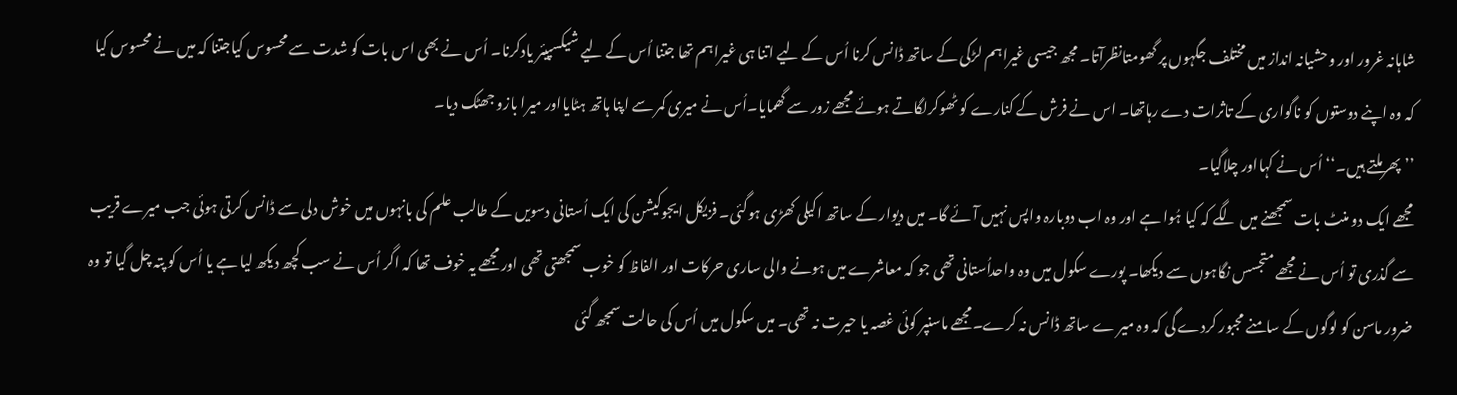شاہانہ غرور اور وحشیانہ انداز میں مختلف جگہوں پر گھومتانظرآتا۔ مجھ جیسی غیراہم لڑکی کے ساتھ ڈانس کرنا اُس کے لیے اتنا ہی غیراہم تھا جتنا اُس کے لیے شیکسپیئر یادکرنا۔ اُس نے بھی اس بات کو شدت سے محسوس کیاجتنا کہ میں نے محسوس کیا کہ وہ اپنے دوستوں کو ناگواری کے تاثرات دے رہاتھا۔ اس نے فرش کے کنارے کو ٹھوکرلگاتے ہوئے مجھے زور سے گھمایا۔اُس نے میری کمر سے اپنا ہاتھ ہٹایااور میرا بازو جھٹک دیا۔
’’پھرملتے ہیں۔‘‘اُس نے کہااور چلاگیا۔
مجھے ایک دو منٹ بات سمجھنے میں لگے کہ کیا ہُوا ہے اور وہ اب دوبارہ واپس نہیں آئے گا۔ میں دیوار کے ساتھ اکیلی کھڑی ہوگئی۔ فزیکل ایجوکیشن کی ایک اُستانی دسویں کے طالب علم کی بانہوں میں خوش دلی سے ڈانس کرتی ہوئی جب میرے قریب سے گذری تو اُس نے مجھے متجسس نگاہوں سے دیکھا۔ پورے سکول میں وہ واحداُستانی تھی جو کہ معاشرے میں ہونے والی ساری حرکات اور الفاظ کو خوب سمجھتی تھی اور مجھے یہ خوف تھا کہ اگر اُس نے سب کچھ دیکھ لیا ہے یا اُس کو پتہ چل گیا تو وہ ضرور ماسن کو لوگوں کے سامنے مجبور کردے گی کہ وہ میر ے ساتھ ڈانس نہ کرے۔مجھے ماسنپر کوئی غصہ یا حیرت نہ تھی۔ میں سکول میں اُس کی حالت سمجھ گئی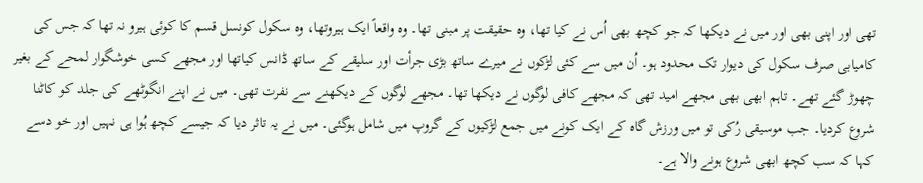تھی اور اپنی بھی اور میں نے دیکھا کہ جو کچھ بھی اُس نے کیا تھا، وہ حقیقت پر مبنی تھا۔ وہ واقعاً ایک ہیروتھا، وہ سکول کونسل قسم کا کوئی ہیرو نہ تھا کہ جس کی کامیابی صرف سکول کی دیوار تک محدود ہو۔ اُن میں سے کئی لڑکوں نے میرے ساتھ بڑی جرأت اور سلیقے کے ساتھ ڈانس کیاتھا اور مجھے کسی خوشگوار لمحے کے بغیر چھوڑ گئے تھے۔ تاہم ابھی بھی مجھے امید تھی کہ مجھے کافی لوگوں نے دیکھا تھا۔ مجھے لوگوں کے دیکھنے سے نفرت تھی۔ میں نے اپنے انگوٹھے کی جلد کو کاٹنا شروع کردیا۔ جب موسیقی رُکی تو میں ورزش گاہ کے ایک کونے میں جمع لڑکیوں کے گروپ میں شامل ہوگئی۔ میں نے یہ تاثر دیا کہ جیسے کچھ ہُوا ہی نہیں اور خو دسے کہا کہ سب کچھ ابھی شروع ہونے والا ہے۔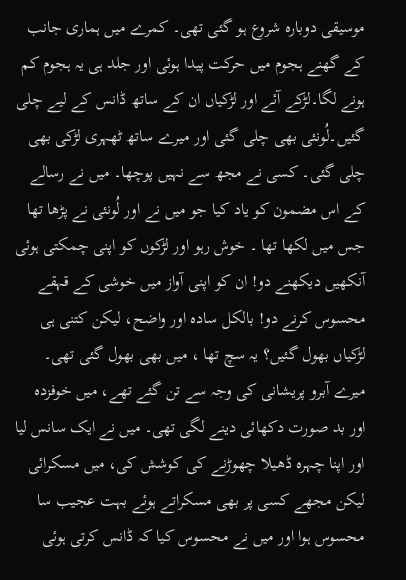موسیقی دوبارہ شروع ہو گئی تھی۔ کمرے میں ہماری جانب کے گھنے ہجوم میں حرکت پیدا ہوئی اور جلد ہی یہ ہجوم کم ہونے لگا۔لڑکے آئے اور لڑکیاں ان کے ساتھ ڈانس کے لیے چلی گئیں۔لُونئی بھی چلی گئی اور میرے ساتھ ٹھہری لڑکی بھی چلی گئی۔ کسی نے مجھ سے نہیں پوچھا۔ میں نے رسالے کے اس مضمون کو یاد کیا جو میں نے اور لُونئی نے پڑھا تھا جس میں لکھا تھا ۔ خوش رہو اور لڑکوں کو اپنی چمکتی ہوئی آنکھیں دیکھنے دو! ان کو اپنی آواز میں خوشی کے قہقے محسوس کرنے دو! بالکل سادہ اور واضح، لیکن کتنی ہی لڑکیاں بھول گئیں؟ یہ سچ تھا ، میں بھی بھول گئی تھی۔ میرے آبرو پریشانی کی وجہ سے تن گئے تھے، میں خوفزدہ اور بد صورت دکھائی دینے لگی تھی۔ میں نے ایک سانس لیا اور اپنا چہرہ ڈھیلا چھوڑنے کی کوشش کی، میں مسکرائی لیکن مجھے کسی پر بھی مسکراتے ہوئے بہت عجیب سا محسوس ہوا اور میں نے محسوس کیا کہ ڈانس کرتی ہوئی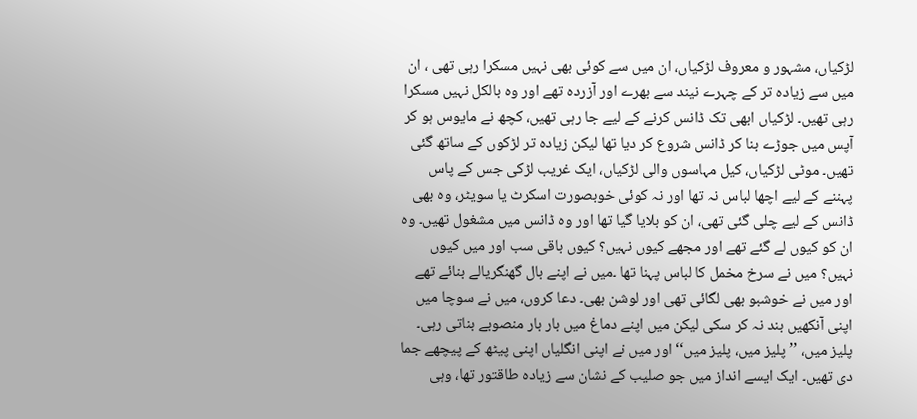لڑکیاں، مشہور و معروف لڑکیاں، ان میں سے کوئی بھی نہیں مسکرا رہی تھی ، ان میں سے زیادہ تر کے چہرے نیند سے بھرے اور آزردہ تھے اور وہ بالکل نہیں مسکرا رہی تھیں۔ لڑکیاں ابھی تک ڈانس کرنے کے لیے جا رہی تھیں، کچھ نے مایوس ہو کر آپس میں جوڑے بنا کر ڈانس شروع کر دیا تھا لیکن زیادہ تر لڑکوں کے ساتھ گئی تھیں۔ موٹی لڑکیاں، کیل مہاسوں والی لڑکیاں، ایک غریب لڑکی جس کے پاس پہننے کے لیے اچھا لباس نہ تھا اور نہ کوئی خوبصورت اسکرٹ یا سویٹر، وہ بھی ڈانس کے لیے چلی گئی تھی، ان کو بلایا گیا تھا اور وہ ڈانس میں مشغول تھیں۔ وہ ان کو کیوں لے گئے تھے اور مجھے کیوں نہیں؟ کیوں باقی سب اور میں کیوں نہیں؟ میں نے سرخ مخمل کا لباس پہنا تھا ۔میں نے اپنے بال گھنگریالے بنائے تھے اور میں نے خوشبو بھی لگائی تھی اور لوشن بھی۔ دعا کروں، میں نے سوچا میں اپنی آنکھیں بند نہ کر سکی لیکن میں اپنے دماغ میں بار بار منصوبے بناتی رہی۔ پلیز میں، ’’پلیز میں، پلیز میں‘‘ اور میں نے اپنی انگلیاں اپنی پیٹھ کے پیچھے جما دی تھیں۔ ایک ایسے انداز میں جو صلیب کے نشان سے زیادہ طاقتور تھا، وہی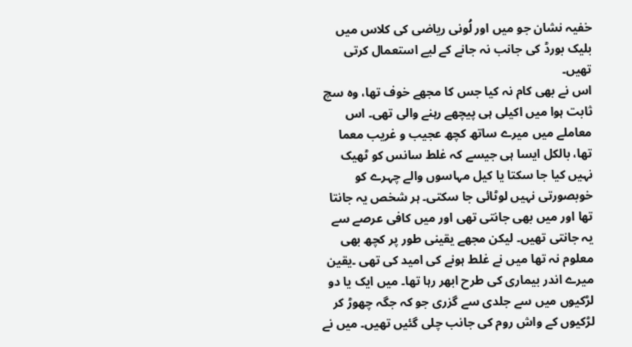خفیہ نشان جو میں اور لُونی ریاضی کی کلاس میں بلیک بورڈ کی جانب نہ جانے کے لیے استعمال کرتی تھیں۔
اس نے بھی کام نہ کیا جس کا مجھے خوف تھا، وہ سچ ثابت ہوا میں اکیلی ہی پیچھے رہنے والی تھی۔ اس معاملے میں میرے ساتھ کچھ عجیب و غریب معما تھا، بالکل ایسا ہی جیسے کہ غلط سانس کو ٹھیک نہیں کیا جا سکتا یا کیل مہاسوں والے چہرے کو خوبصورتی نہیں لوٹائی جا سکتی۔ ہر شخص یہ جانتا تھا اور میں بھی جانتی تھی اور میں کافی عرصے سے یہ جانتی تھیں۔ لیکن مجھے یقینی طور پر کچھ بھی معلوم نہ تھا میں نے غلط ہونے کی امید کی تھی ۔یقین میرے اندر بیماری کی طرح ابھر رہا تھا۔ میں ایک یا دو لڑکیوں میں سے جلدی سے گزری جو کہ جگہ چھوڑ کر لڑکیوں کے واش روم کی جانب چلی گئیں تھیں۔ میں نے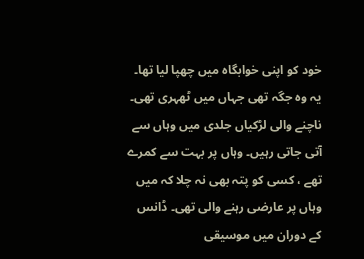خود کو اپنی خوابگاہ میں چھپا لیا تھا۔
یہ وہ جگہ تھی جہاں میں ٹھہری تھی۔ ناچنے والی لڑکیاں جلدی میں وہاں سے آتی جاتی رہیں۔ وہاں پر بہت سے کمرے تھے ، کسی کو پتہ بھی نہ چلا کہ میں وہاں پر عارضی رہنے والی تھی۔ ڈانس کے دوران میں موسیقی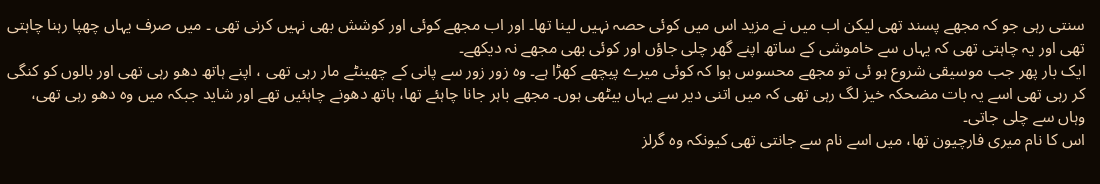سنتی رہی جو کہ مجھے پسند تھی لیکن اب میں نے مزید اس میں کوئی حصہ نہیں لینا تھا۔ اور اب مجھے کوئی اور کوشش بھی نہیں کرنی تھی ۔ میں صرف یہاں چھپا رہنا چاہتی تھی اور یہ چاہتی تھی کہ یہاں سے خاموشی کے ساتھ اپنے گھر چلی جاؤں اور کوئی بھی مجھے نہ دیکھے۔
ایک بار پھر جب موسیقی شروع ہو ئی تو مجھے محسوس ہوا کہ کوئی میرے پیچھے کھڑا ہے۔ وہ زور زور سے پانی کے چھینٹے مار رہی تھی ، اپنے ہاتھ دھو رہی تھی اور بالوں کو کنگی کر رہی تھی اسے یہ بات مضحکہ خیز لگ رہی تھی کہ میں اتنی دیر سے یہاں بیٹھی ہوں۔ مجھے باہر جانا چاہئے تھا، ہاتھ دھونے چاہئیں تھے اور شاید جبکہ میں وہ دھو رہی تھی، وہاں سے چلی جاتی۔
اس کا نام میری فارچیون تھا، میں اسے نام سے جانتی تھی کیونکہ وہ گرلز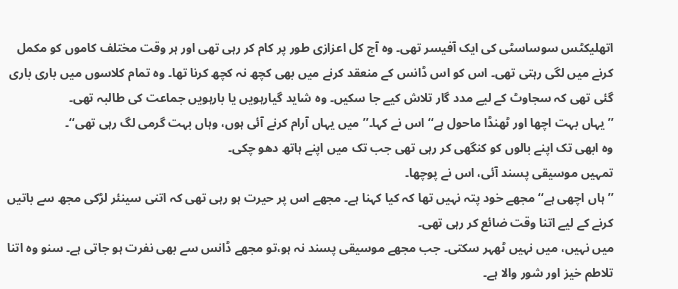اتھلیکٹس سوساسٹی کی ایک آفیسر تھی۔ وہ آج کل اعزازی طور پر کام کر رہی تھی اور ہر وقت مختلف کاموں کو مکمل کرنے میں لگی رہتی تھی۔ اس کو اس ڈانس کے منعقد کرنے میں بھی کچھ نہ کچھ کرنا تھا۔ وہ تمام کلاسوں میں باری باری گئی تھی کہ سجاوٹ کے لیے مدد گار تلاش کیے جا سکیں۔ وہ شاید گیارہویں یا بارہویں جماعت کی طالبہ تھی۔
’’ یہاں بہت اچھا اور ٹھنڈا ماحول ہے‘‘ اس نے کہا۔’’ میں یہاں آرام کرنے آئی ہوں، وہاں بہت گرمی لگ رہی تھی‘‘۔
وہ ابھی تک اپنے بالوں کو کنگھی کر رہی تھی جب تک میں اپنے ہاتھ دھو چکی۔
تمہیں موسیقی پسند آئی، اس نے پوچھا۔
’’ ہاں اچھی ہے‘‘ مجھے خود پتہ نہیں تھا کہ کیا کہنا ہے۔ مجھے اس پر حیرت ہو رہی تھی کہ اتنی سینئر لڑکی مجھ سے باتیں کرنے کے لیے اتنا وقت ضائع کر رہی تھی۔
میں نہیں، میں نہیں ٹھہر سکتی۔ جب مجھے موسیقی پسند نہ ہو،تو مجھے ڈانس سے بھی نفرت ہو جاتی ہے۔ سنو وہ اتنا تلاطم خیز اور شور والا ہے۔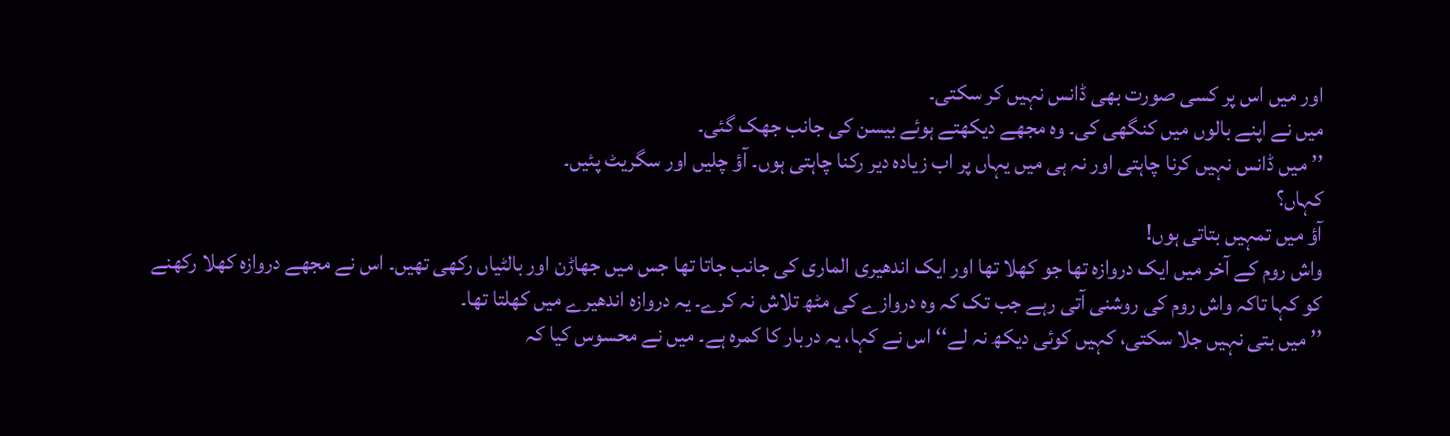اور میں اس پر کسی صورت بھی ڈانس نہیں کر سکتی۔
میں نے اپنے بالوں میں کنگھی کی۔ وہ مجھے دیکھتے ہوئے بیسن کی جانب جھک گئی۔
’’ میں ڈانس نہیں کرنا چاہتی اور نہ ہی میں یہاں پر اب زیادہ دیر رکنا چاہتی ہوں۔ آؤ چلیں اور سگریٹ پئیں۔
کہاں؟
آؤ میں تمہیں بتاتی ہوں!
واش روم کے آخر میں ایک دروازہ تھا جو کھلا تھا اور ایک اندھیری الماری کی جانب جاتا تھا جس میں جھاڑن اور بالٹیاں رکھی تھیں۔ اس نے مجھے دروازہ کھلا رکھنے کو کہا تاکہ واش روم کی روشنی آتی رہے جب تک کہ وہ دروازے کی مٹھ تلاش نہ کرے۔ یہ دروازہ اندھیرے میں کھلتا تھا۔
’’ میں بتی نہیں جلا سکتی، کہیں کوئی دیکھ نہ لے‘‘ اس نے کہا، یہ دربار کا کمرہ ہے۔ میں نے محسوس کیا کہ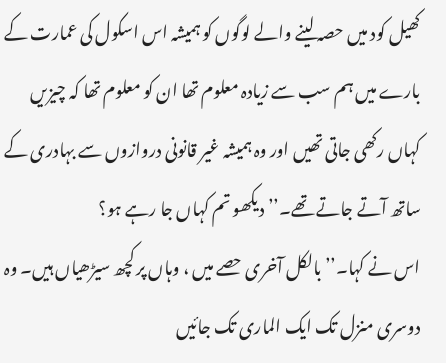کھیل کود میں حصہ لینے والے لوگوں کو ہمیشہ اس اسکول کی عمارت کے بارے میں ہم سب سے زیادہ معلوم تھا ان کو معلوم تھا کہ چیزیں کہاں رکھی جاتی تھیں اور وہ ہمیشہ غیر قانونی دروازوں سے بہادری کے ساتھ آتے جاتے تھے۔’’ دیکھو تم کہاں جا رہے ہو؟
اس نے کہا۔’’بالکل آخری حصے میں ، وہاں پر کچھ سیڑھیاں ہیں۔ وہ دوسری منزل تک ایک الماری تک جائیں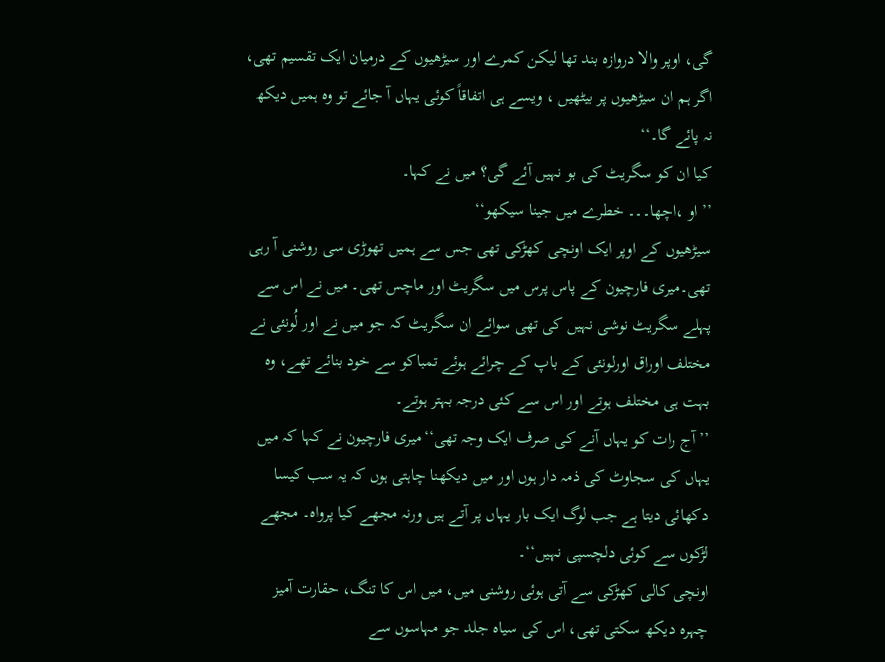گی، اوپر والا دروازہ بند تھا لیکن کمرے اور سیڑھیوں کے درمیان ایک تقسیم تھی، اگر ہم ان سیڑھیوں پر بیٹھیں ، ویسے ہی اتفاقاً کوئی یہاں آ جائے تو وہ ہمیں دیکھ نہ پائے گا۔‘‘
کیا ان کو سگریٹ کی بو نہیں آئے گی؟ میں نے کہا۔
’’ او ،اچھا۔۔۔ خطرے میں جینا سیکھو‘‘
سیڑھیوں کے اوپر ایک اونچی کھڑکی تھی جس سے ہمیں تھوڑی سی روشنی آ رہی تھی۔میری فارچیون کے پاس پرس میں سگریٹ اور ماچس تھی۔ میں نے اس سے پہلے سگریٹ نوشی نہیں کی تھی سوائے ان سگریٹ کہ جو میں نے اور لُونئی نے مختلف اوراق اورلونئی کے باپ کے چرائے ہوئے تمباکو سے خود بنائے تھے، وہ بہت ہی مختلف ہوتے اور اس سے کئی درجہ بہتر ہوتے۔
’’ آج رات کو یہاں آنے کی صرف ایک وجہ تھی‘‘میری فارچیون نے کہا کہ میں یہاں کی سجاوٹ کی ذمہ دار ہوں اور میں دیکھنا چاہتی ہوں کہ یہ سب کیسا دکھائی دیتا ہے جب لوگ ایک بار یہاں پر آتے ہیں ورنہ مجھے کیا پرواہ۔ مجھے لڑکوں سے کوئی دلچسپی نہیں‘‘۔
اونچی کالی کھڑکی سے آتی ہوئی روشنی میں، میں اس کا تنگ، حقارت آمیز چہرہ دیکھ سکتی تھی، اس کی سیاہ جلد جو مہاسوں سے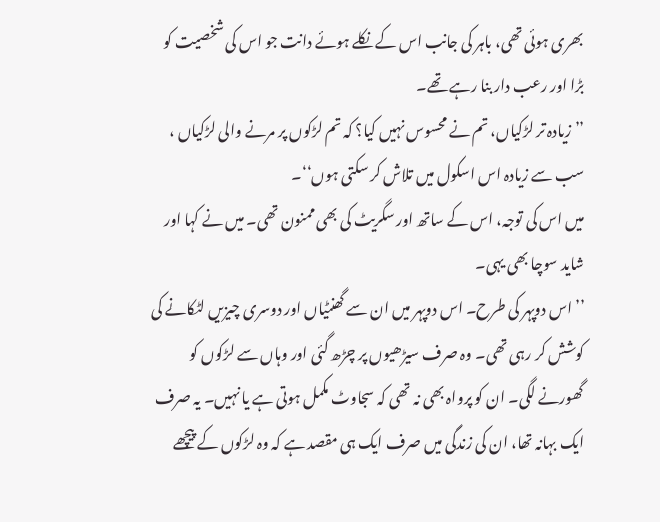بھری ہوئی تھی، باہر کی جانب اس کے نکلے ہوئے دانت جو اس کی شخصیت کو بڑا اور رعب دار بنا رہے تھے۔
’’ زیادہ تر لڑکیاں، تم نے محسوس نہیں کیا؟ کہ تم لڑکوں پر مرنے والی لڑکیاں ، سب سے زیادہ اس اسکول میں تلاش کر سکتی ہوں‘‘۔
میں اس کی توجہ، اس کے ساتھ اور سگریٹ کی بھی ممنون تھی۔ میں نے کہا اور شاید سوچا بھی یہی۔
’’ اس دوپہر کی طرح۔ اس دوپہر میں ان سے گھنٹیاں اور دوسری چیزیں لٹکانے کی کوشش کر رہی تھی۔ وہ صرف سیڑھیوں پر چڑھ گئی اور وہاں سے لڑکوں کو گھورنے لگی۔ ان کو پرواہ بھی نہ تھی کہ سجاوٹ مکمل ہوتی ہے یا نہیں۔ یہ صرف ایک بہانہ تھا، ان کی زندگی میں صرف ایک ہی مقصد ہے کہ وہ لڑکوں کے پیچھے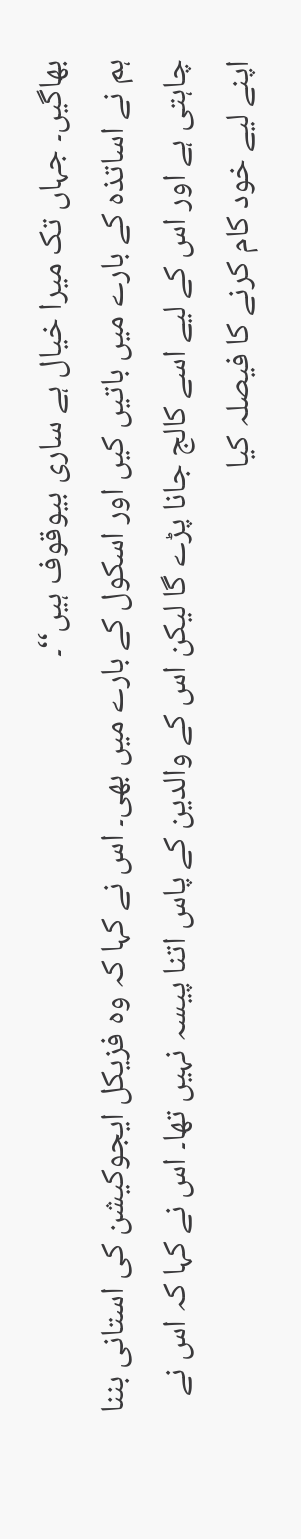بھاگیں۔ جہاں تک میرا خیال ہے ساری بیوقوف ہیں‘‘۔
ہم نے اساتذہ کے بارے میں باتیں کیں اور اسکول کے بارے میں بھی۔ اس نے کہا کہ وہ فزیکل ایجوکیشن کی استانی بننا چاہتی ہے اور اس کے لیے اسے کالج جانا پڑے گا لیکن اس کے والدین کے پاس اتنا پیسہ نہیں تھا۔ اس نے کہا کہ اس نے اپنے لیے خود کام کرنے کا فیصلہ کیا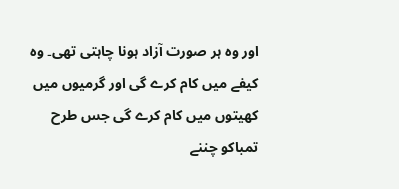اور وہ ہر صورت آزاد ہونا چاہتی تھی۔ وہ کیفے میں کام کرے گی اور گرمیوں میں کھیتوں میں کام کرے گی جس طرح تمباکو چننے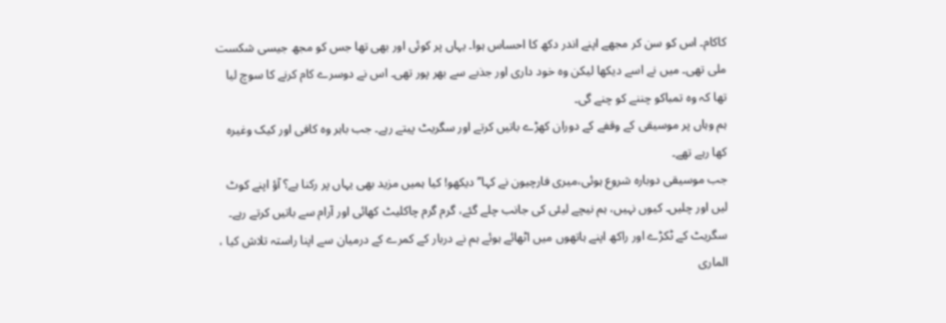کاکام۔ اس کو سن کر مجھے اپنے اندر دکھ کا احساس ہوا۔ یہاں پر کوئی اور بھی تھا جس کو مجھ جیسی شکست ملی تھی۔ میں نے اسے دیکھا لیکن وہ خود داری اور جذبے سے بھر پور تھی۔ اس نے دوسرے کام کرنے کا سوچ لیا تھا کہ وہ تمباکو چننے کو چنے گی۔
ہم وہاں پر موسیقی کے وقفے کے دوران کھڑے باتیں کرتے اور سگریٹ پیتے رہے۔ جب باہر وہ کافی اور کیک وغیرہ کھا رہے تھے۔
جب موسیقی دوبارہ شروع ہوئی،میری فارچیون نے کہا’’ دیکھو! کیا ہمیں مزید بھی یہاں پر رکنا ہے؟ آؤ اپنے کوٹ لیں اور چلیں۔ کیوں نہیں، ہم نیچے لیئی کی جانب چلے گئے، گرم گرم چاکلیٹ کھائی اور آرام سے باتیں کرتے رہے۔
سگریٹ کے ٹکڑے اور راکھ اپنے ہاتھوں میں اٹھائے ہوئے ہم نے دربار کے کمرے کے درمیان سے اپنا راستہ تلاش کیا ، الماری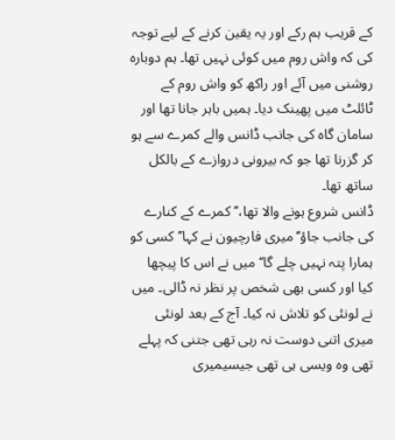کے قریب ہم رکے اور یہ یقین کرنے کے لیے توجہ کی کہ واش روم میں کوئی نہیں تھا۔ ہم دوبارہ روشنی میں آئے اور راکھ کو واش روم کے ٹائلٹ میں پھینک دیا۔ ہمیں باہر جانا تھا اور سامان گاہ کی جانب ڈانس والے کمرے سے ہو کر گزرنا تھا جو کہ بیرونی دروازے کے بالکل ساتھ تھا۔
ڈانس شروع ہونے والا تھا،’’ کمرے کے کنارے کی جانب جاؤ‘‘میری فارچیون نے کہا’’ کسی کو ہمارا پتہ نہیں چلے گا‘‘ میں نے اس کا پیچھا کیا اور کسی بھی شخص پر نظر نہ ڈالی۔ میں نے لونئی کو تلاش نہ کیا۔ آج کے بعد لونئی میری اتنی دوست نہ رہی تھی جتنی کہ پہلے تھی وہ ویسی ہی تھی جیسیمیری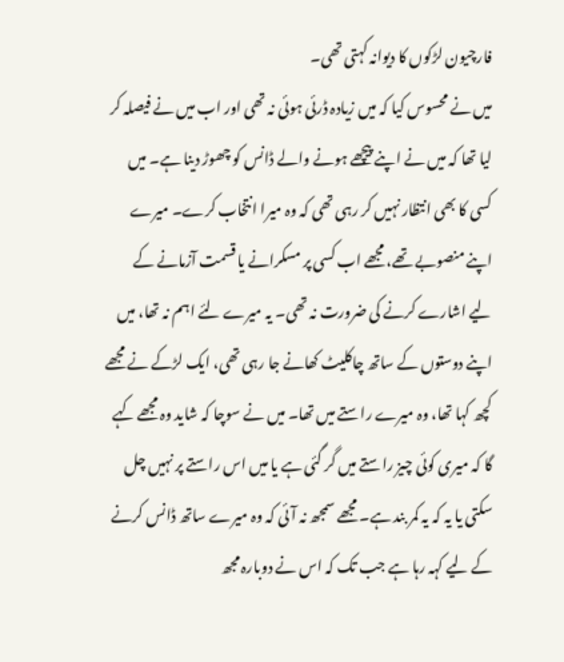فارچیون لڑکوں کا دیوانہ کہتی تھی۔
میں نے محسوس کیا کہ میں زیادہ ڈرئی ہوئی نہ تھی اور اب میں نے فیصلہ کر لیا تھا کہ میں نے اپنے پیچھے ہونے والے ڈانس کو چھوڑ دینا ہے۔ میں کسی کا بھی انتظار نہیں کر رہی تھی کہ وہ میرا انتخاب کرے۔ میرے اپنے منصوبے تھے، مجھے اب کسی پر مسکرانے یا قسمت آزمانے کے لیے اشارے کرنے کی ضرورت نہ تھی۔ یہ میرے لئے اہم نہ تھا، میں اپنے دوستوں کے ساتھ چاکلیٹ کھانے جا رہی تھی، ایک لڑکے نے مجھے کچھ کہا تھا، وہ میرے راستے میں تھا۔ میں نے سوچا کہ شاید وہ مجھے کہے گا کہ میری کوئی چیز راستے میں گر گئی ہے یا میں اس راستے پر نہیں چل سکتی یا یہ کہ یہ کمر بند ہے۔ مجھے سمجھ نہ آئی کہ وہ میرے ساتھ ڈانس کرنے کے لیے کہہ رہا ہے جب تک کہ اس نے دوبارہ مجھ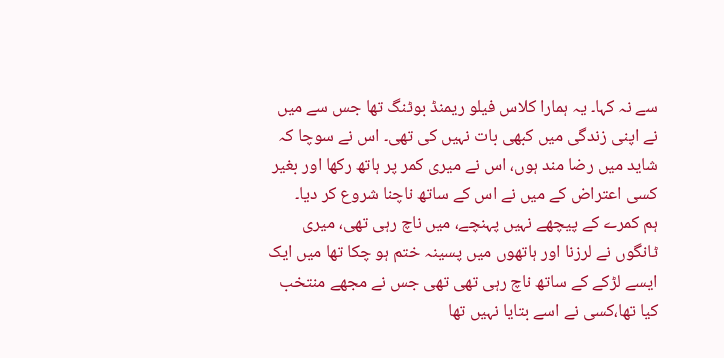سے نہ کہا۔ یہ ہمارا کلاس فیلو ریمنڈ بوٹنگ تھا جس سے میں نے اپنی زندگی میں کبھی بات نہیں کی تھی۔ اس نے سوچا کہ شاید میں رضا مند ہوں، اس نے میری کمر پر ہاتھ رکھا اور بغیر کسی اعتراض کے میں نے اس کے ساتھ ناچنا شروع کر دیا۔
ہم کمرے کے پیچھے نہیں پہنچے، میں ناچ رہی تھی، میری ٹانگوں نے لرزنا اور ہاتھوں میں پسینہ ختم ہو چکا تھا میں ایک ایسے لڑکے کے ساتھ ناچ رہی تھی تھی جس نے مجھے منتخب کیا تھا،کسی نے اسے بتایا نہیں تھا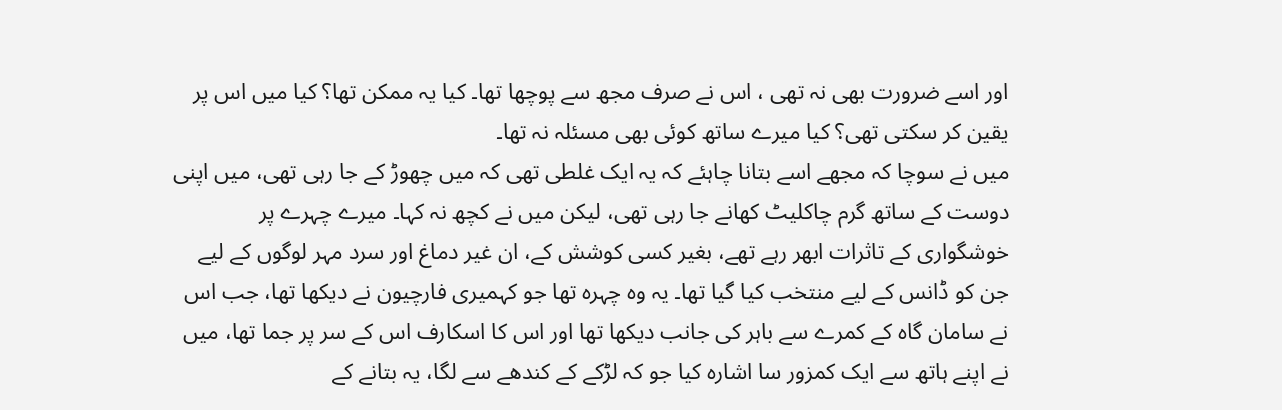اور اسے ضرورت بھی نہ تھی ، اس نے صرف مجھ سے پوچھا تھا۔ کیا یہ ممکن تھا؟ کیا میں اس پر یقین کر سکتی تھی؟ کیا میرے ساتھ کوئی بھی مسئلہ نہ تھا۔
میں نے سوچا کہ مجھے اسے بتانا چاہئے کہ یہ ایک غلطی تھی کہ میں چھوڑ کے جا رہی تھی، میں اپنی دوست کے ساتھ گرم چاکلیٹ کھانے جا رہی تھی، لیکن میں نے کچھ نہ کہا۔ میرے چہرے پر خوشگواری کے تاثرات ابھر رہے تھے، بغیر کسی کوشش کے، ان غیر دماغ اور سرد مہر لوگوں کے لیے جن کو ڈانس کے لیے منتخب کیا گیا تھا۔ یہ وہ چہرہ تھا جو کہمیری فارچیون نے دیکھا تھا، جب اس نے سامان گاہ کے کمرے سے باہر کی جانب دیکھا تھا اور اس کا اسکارف اس کے سر پر جما تھا، میں نے اپنے ہاتھ سے ایک کمزور سا اشارہ کیا جو کہ لڑکے کے کندھے سے لگا، یہ بتانے کے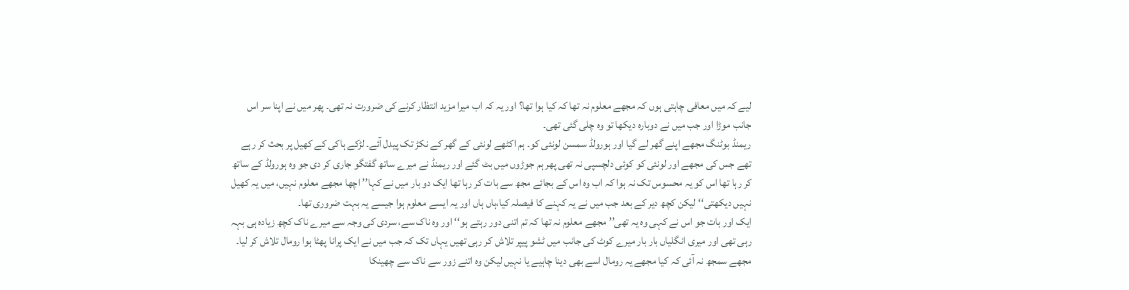لیے کہ میں معافی چاہتی ہوں کہ مجھے معلوم نہ تھا کہ کیا ہوا تھا؟ اور یہ کہ اب میرا مزید انتظار کرنے کی ضرورت نہ تھی۔ پھر میں نے اپنا سر اس جانب موڑا اور جب میں نے دوبارہ دیکھا تو وہ چلی گئی تھی۔
ریمنڈ بوٹنگ مجھے اپنے گھر لے گیا اور ہورولڈ سمسن لونئی کو۔ ہم اکٹھے لونئی کے گھر کے نکڑ تک پیدل آئے۔ لڑکے ہاکی کے کھیل پر بحث کر رہے تھے جس کی مجھے اور لونئی کو کوئی دلچسپی نہ تھی پھر ہم جوڑوں میں بٹ گئے اور ریمنڈ نے میرے ساتھ گفتگو جاری کر دی جو وہ ہورولڈ کے ساتھ کر رہا تھا اس کو یہ محسوس تک نہ ہوا کہ اب وہ اس کے بجائے مجھ سے بات کر رہا تھا ایک دو بار میں نے کہا’’ اچھا مجھے معلوم نہیں، میں یہ کھیل نہیں دیکھتی‘‘ لیکن کچھ دیر کے بعد جب میں نے یہ کہنے کا فیصلہ کیا،ہاں ہاں اور یہ ایسے معلوم ہوا جیسے یہ بہت ضروری تھا۔
ایک اور بات جو اس نے کہی وہ یہ تھی’’ مجھے معلوم نہ تھا کہ تم اتنی دور رہتے ہو‘‘ اور وہ ناک سے، سردی کی وجہ سے میرے ناک کچھ زیادہ ہی بہہ رہی تھی اور میری انگلیاں بار بار میرے کوٹ کی جانب میں ٹشو پیپر تلاش کر رہی تھیں یہاں تک کہ جب میں نے ایک پرانا پھٹا ہوا رومال تلاش کر لیا۔ مجھے سمجھ نہ آئی کہ کیا مجھے یہ رومال اسے بھی دینا چاہیے یا نہیں لیکن وہ اتنے زور سے ناک سے چھینکا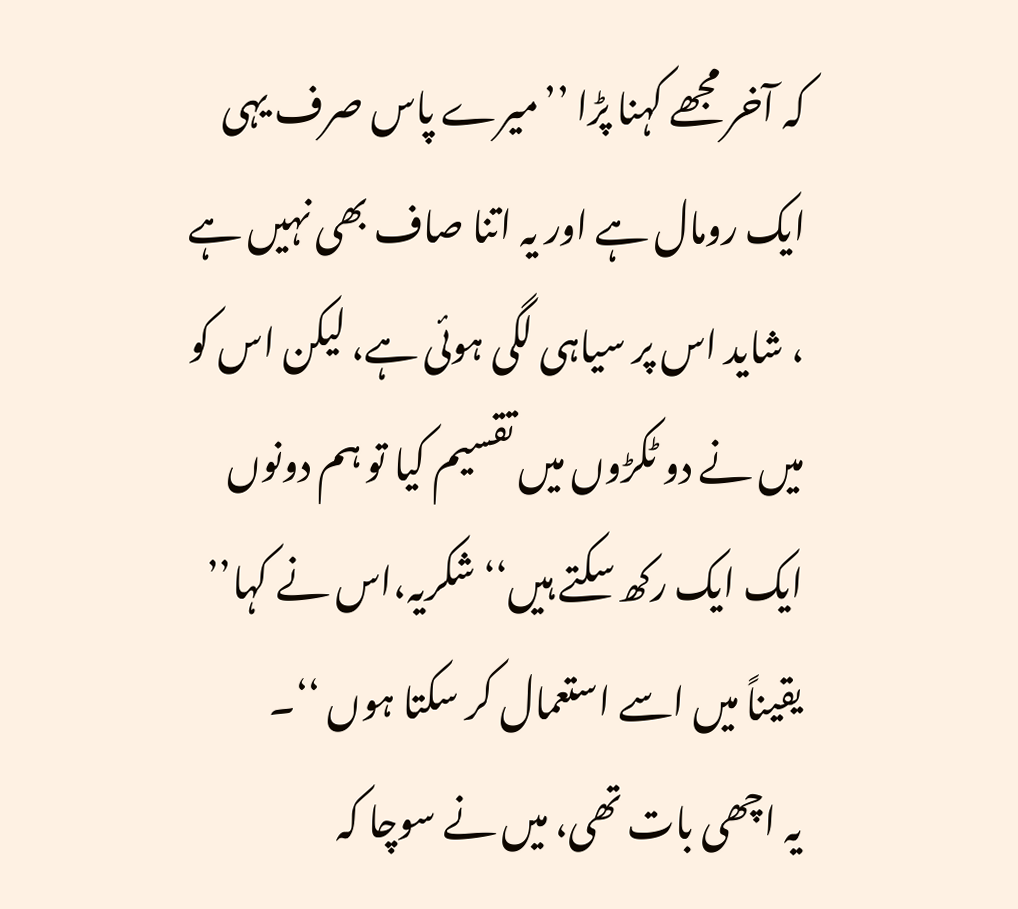کہ آخر مجھے کہنا پڑا ’’میرے پاس صرف یہی ایک رومال ہے اور یہ اتنا صاف بھی نہیں ہے ، شاید اس پر سیاہی لگی ہوئی ہے، لیکن اس کو میں نے دو ٹکڑوں میں تقسیم کیا تو ہم دونوں ایک ایک رکھ سکتے ہیں‘‘ شکریہ،اس نے کہا’’ یقیناً میں اسے استعمال کر سکتا ہوں ‘‘۔
یہ اچھی بات تھی، میں نے سوچا کہ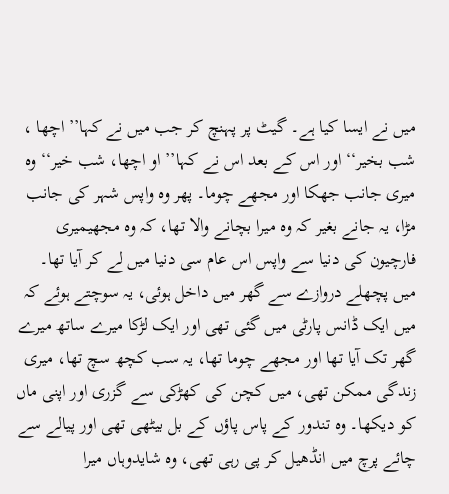میں نے ایسا کیا ہے۔ گیٹ پر پہنچ کر جب میں نے کہا’’ اچھا ، شب بخیر‘‘ اور اس کے بعد اس نے کہا’’ او اچھا، شب خیر‘‘ وہ میری جانب جھکا اور مجھے چوما۔ پھر وہ واپس شہر کی جانب مڑا، یہ جانے بغیر کہ وہ میرا بچانے والا تھا، کہ وہ مجھیمیری فارچیون کی دنیا سے واپس اس عام سی دنیا میں لے کر آیا تھا۔
میں پچھلے دروازے سے گھر میں داخل ہوئی، یہ سوچتے ہوئے کہ میں ایک ڈانس پارٹی میں گئی تھی اور ایک لڑکا میرے ساتھ میرے گھر تک آیا تھا اور مجھے چوما تھا، یہ سب کچھ سچ تھا، میری زندگی ممکن تھی، میں کچن کی کھڑکی سے گزری اور اپنی ماں کو دیکھا۔ وہ تندور کے پاس پاؤں کے بل بیٹھی تھی اور پیالے سے چائے پرچ میں انڈھیل کر پی رہی تھی، وہ شایدوہاں میرا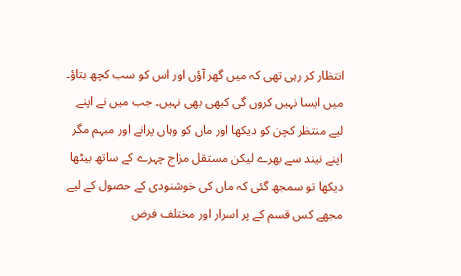انتظار کر رہی تھی کہ میں گھر آؤں اور اس کو سب کچھ بتاؤ۔ میں ایسا نہیں کروں گی کبھی بھی نہیں۔ جب میں نے اپنے لیے منتظر کچن کو دیکھا اور ماں کو وہاں پرانے اور مبہم مگر اپنے نیند سے بھرے لیکن مستقل مزاج چہرے کے ساتھ بیٹھا دیکھا تو سمجھ گئی کہ ماں کی خوشنودی کے حصول کے لیے مجھے کس قسم کے پر اسرار اور مختلف فرض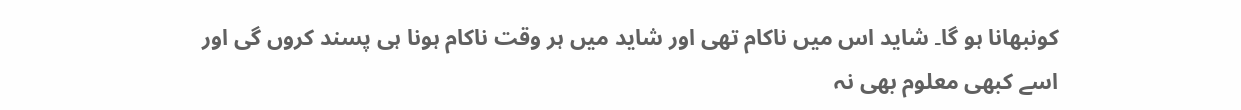کونبھانا ہو گا۔ شاید اس میں ناکام تھی اور شاید میں ہر وقت ناکام ہونا ہی پسند کروں گی اور اسے کبھی معلوم بھی نہ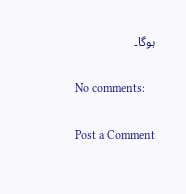ہوگا۔

No comments:

Post a Comment